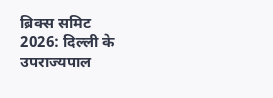ब्रिक्स समिट 2026: दिल्ली के उपराज्यपाल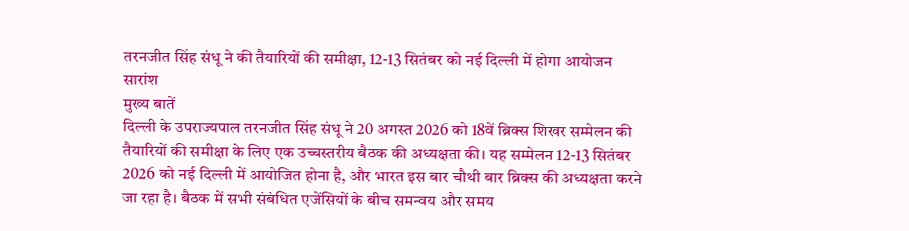तरनजीत सिंह संधू ने की तैयारियों की समीक्षा, 12-13 सितंबर को नई दिल्ली में होगा आयोजन
सारांश
मुख्य बातें
दिल्ली के उपराज्यपाल तरनजीत सिंह संधू ने 20 अगस्त 2026 को 18वें ब्रिक्स शिखर सम्मेलन की तैयारियों की समीक्षा के लिए एक उच्चस्तरीय बैठक की अध्यक्षता की। यह सम्मेलन 12-13 सितंबर 2026 को नई दिल्ली में आयोजित होना है, और भारत इस बार चौथी बार ब्रिक्स की अध्यक्षता करने जा रहा है। बैठक में सभी संबंधित एजेंसियों के बीच समन्वय और समय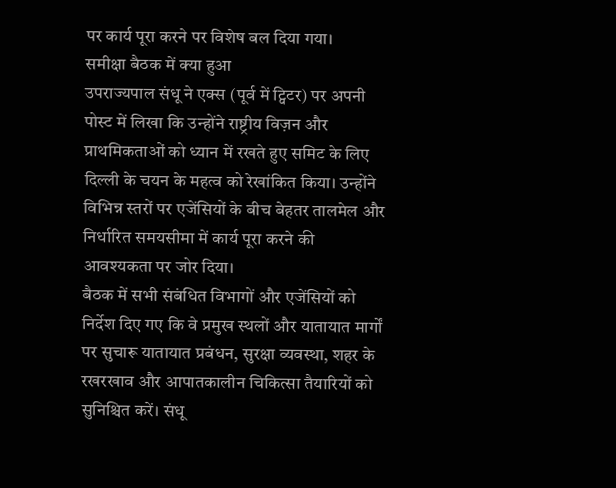पर कार्य पूरा करने पर विशेष बल दिया गया।
समीक्षा बैठक में क्या हुआ
उपराज्यपाल संधू ने एक्स (पूर्व में ट्विटर) पर अपनी पोस्ट में लिखा कि उन्होंने राष्ट्रीय विज़न और प्राथमिकताओं को ध्यान में रखते हुए समिट के लिए दिल्ली के चयन के महत्व को रेखांकित किया। उन्होंने विभिन्न स्तरों पर एजेंसियों के बीच बेहतर तालमेल और निर्धारित समयसीमा में कार्य पूरा करने की आवश्यकता पर जोर दिया।
बैठक में सभी संबंधित विभागों और एजेंसियों को निर्देश दिए गए कि वे प्रमुख स्थलों और यातायात मार्गों पर सुचारू यातायात प्रबंधन, सुरक्षा व्यवस्था, शहर के रखरखाव और आपातकालीन चिकित्सा तैयारियों को सुनिश्चित करें। संधू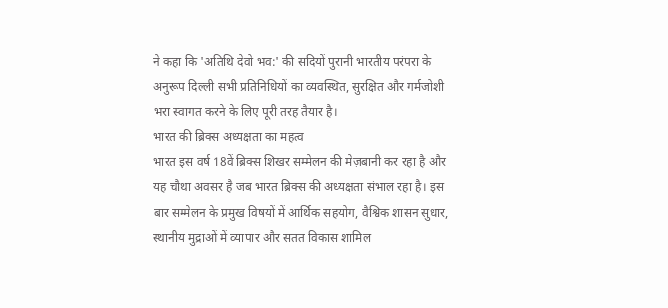ने कहा कि 'अतिथि देवो भव:' की सदियों पुरानी भारतीय परंपरा के अनुरूप दिल्ली सभी प्रतिनिधियों का व्यवस्थित, सुरक्षित और गर्मजोशी भरा स्वागत करने के लिए पूरी तरह तैयार है।
भारत की ब्रिक्स अध्यक्षता का महत्व
भारत इस वर्ष 18वें ब्रिक्स शिखर सम्मेलन की मेज़बानी कर रहा है और यह चौथा अवसर है जब भारत ब्रिक्स की अध्यक्षता संभाल रहा है। इस बार सम्मेलन के प्रमुख विषयों में आर्थिक सहयोग, वैश्विक शासन सुधार, स्थानीय मुद्राओं में व्यापार और सतत विकास शामिल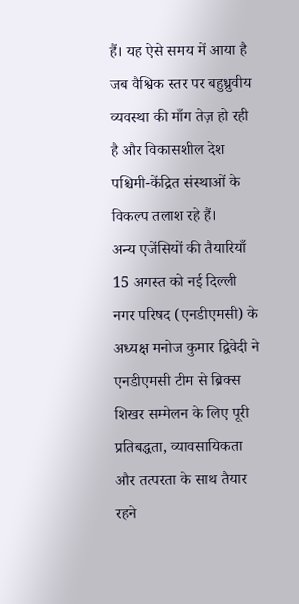हैं। यह ऐसे समय में आया है जब वैश्विक स्तर पर बहुध्रुवीय व्यवस्था की माँग तेज़ हो रही है और विकासशील देश पश्चिमी-केंद्रित संस्थाओं के विकल्प तलाश रहे हैं।
अन्य एजेंसियों की तैयारियाँ
15 अगस्त को नई दिल्ली नगर परिषद (एनडीएमसी) के अध्यक्ष मनोज कुमार द्विवेदी ने एनडीएमसी टीम से ब्रिक्स शिखर सम्मेलन के लिए पूरी प्रतिबद्धता, व्यावसायिकता और तत्परता के साथ तैयार रहने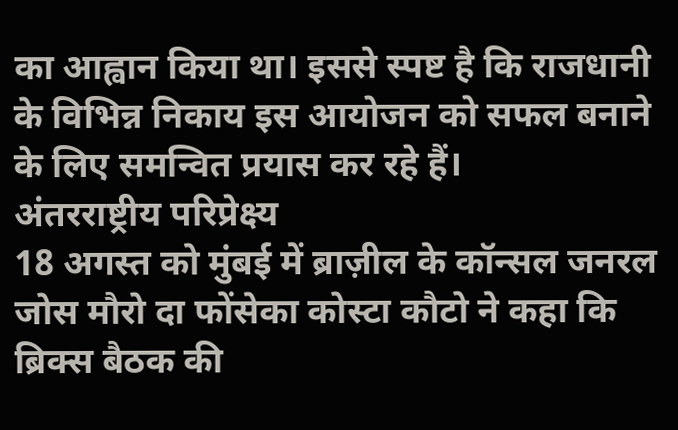का आह्वान किया था। इससे स्पष्ट है कि राजधानी के विभिन्न निकाय इस आयोजन को सफल बनाने के लिए समन्वित प्रयास कर रहे हैं।
अंतरराष्ट्रीय परिप्रेक्ष्य
18 अगस्त को मुंबई में ब्राज़ील के कॉन्सल जनरल जोस मौरो दा फोंसेका कोस्टा कौटो ने कहा कि ब्रिक्स बैठक की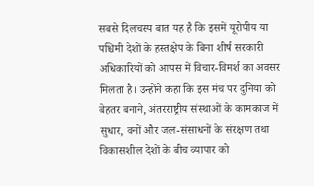सबसे दिलचस्प बात यह है कि इसमें यूरोपीय या पश्चिमी देशों के हस्तक्षेप के बिना शीर्ष सरकारी अधिकारियों को आपस में विचार-विमर्श का अवसर मिलता है। उन्होंने कहा कि इस मंच पर दुनिया को बेहतर बनाने, अंतरराष्ट्रीय संस्थाओं के कामकाज में सुधार, वनों और जल-संसाधनों के संरक्षण तथा विकासशील देशों के बीच व्यापार को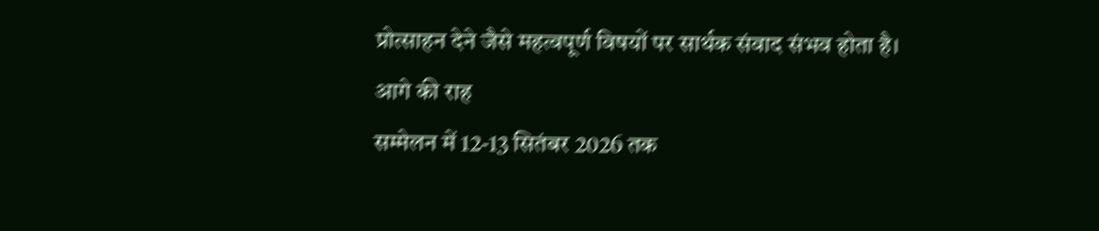प्रोत्साहन देने जैसे महत्वपूर्ण विषयों पर सार्थक संवाद संभव होता है।
आगे की राह
सम्मेलन में 12-13 सितंबर 2026 तक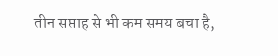तीन सप्ताह से भी कम समय बचा है,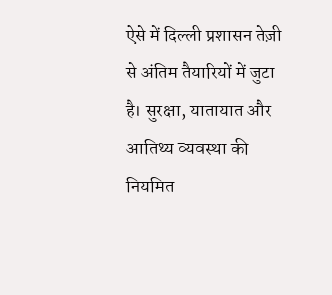ऐसे में दिल्ली प्रशासन तेज़ी से अंतिम तैयारियों में जुटा है। सुरक्षा, यातायात और आतिथ्य व्यवस्था की नियमित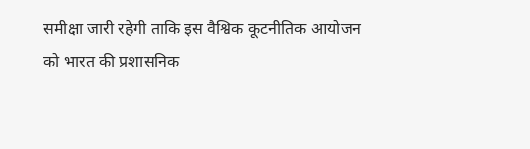समीक्षा जारी रहेगी ताकि इस वैश्विक कूटनीतिक आयोजन को भारत की प्रशासनिक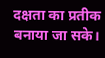दक्षता का प्रतीक बनाया जा सके।